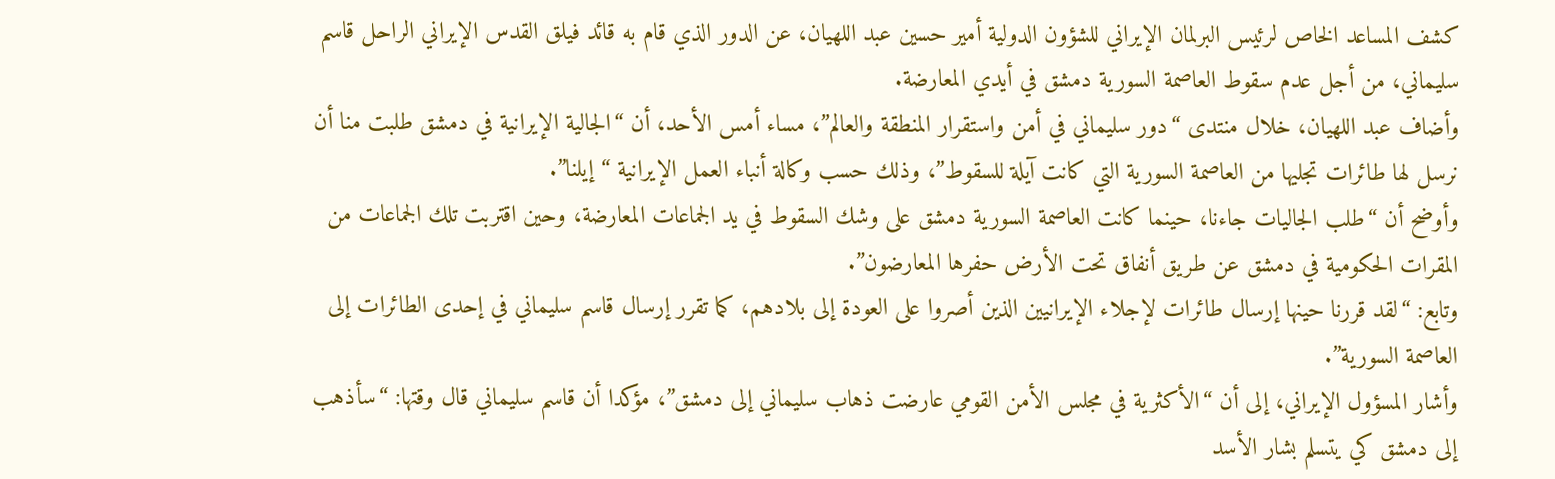كشف المساعد الخاص لرئيس البرلمان الإيراني للشؤون الدولية أمير حسين عبد اللهيان، عن الدور الذي قام به قائد فيلق القدس الإيراني الراحل قاسم سليماني، من أجل عدم سقوط العاصمة السورية دمشق في أيدي المعارضة.
وأضاف عبد اللهيان، خلال منتدى “دور سليماني في أمن واستقرار المنطقة والعالم”، مساء أمس الأحد، أن “الجالية الإيرانية في دمشق طلبت منا أن نرسل لها طائرات تجليها من العاصمة السورية التي كانت آيلة للسقوط”، وذلك حسب وكالة أنباء العمل الإيرانية “إيلنا”.
وأوضح أن “طلب الجاليات جاءنا، حينما كانت العاصمة السورية دمشق على وشك السقوط في يد الجماعات المعارضة، وحين اقتربت تلك الجماعات من المقرات الحكومية في دمشق عن طريق أنفاق تحت الأرض حفرها المعارضون”.
وتابع: “لقد قررنا حينها إرسال طائرات لإجلاء الإيرانيين الذين أصروا على العودة إلى بلادهم، كما تقرر إرسال قاسم سليماني في إحدى الطائرات إلى العاصمة السورية”.
وأشار المسؤول الإيراني، إلى أن “الأكثرية في مجلس الأمن القومي عارضت ذهاب سليماني إلى دمشق”، مؤكدا أن قاسم سليماني قال وقتها: “سأذهب إلى دمشق كي يتسلم بشار الأسد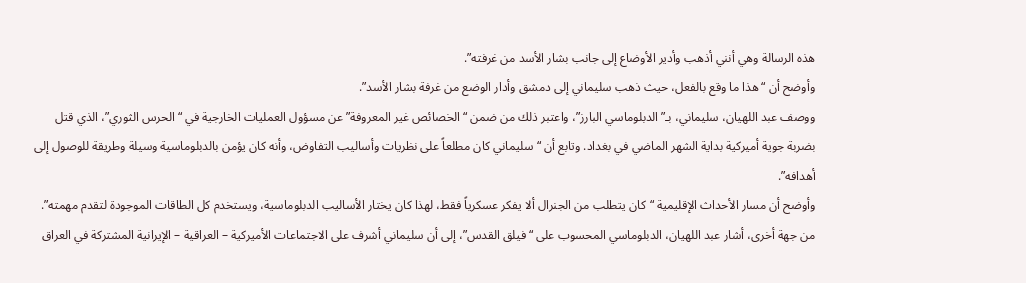هذه الرسالة وهي أنني أذهب وأدير الأوضاع إلى جانب بشار الأسد من غرفته”.
وأوضح أن “هذا ما وقع بالفعل، حيث ذهب سليماني إلى دمشق وأدار الوضع من غرفة بشار الأسد”.
ووصف عبد اللهيان، سليماني، بـ”الدبلوماسي البارز”، واعتبر ذلك من ضمن “الخصائص غير المعروفة” عن مسؤول العمليات الخارجية في “الحرس الثوري”، الذي قتل بضربة جوية أميركية بداية الشهر الماضي في بغداد. وتابع أن “سليماني كان مطلعاً على نظريات وأساليب التفاوض، وأنه كان يؤمن بالدبلوماسية وسيلة وطريقة للوصول إلى أهدافه”.
وأوضح أن مسار الأحداث الإقليمية “كان يتطلب من الجنرال ألا يفكر عسكرياً فقط، لهذا كان يختار الأساليب الدبلوماسية، ويستخدم كل الطاقات الموجودة لتقدم مهمته”.
من جهة أخرى، أشار عبد اللهيان، الدبلوماسي المحسوب على “فيلق القدس”، إلى أن سليماني أشرف على الاجتماعات الأميركية – العراقية – الإيرانية المشتركة في العراق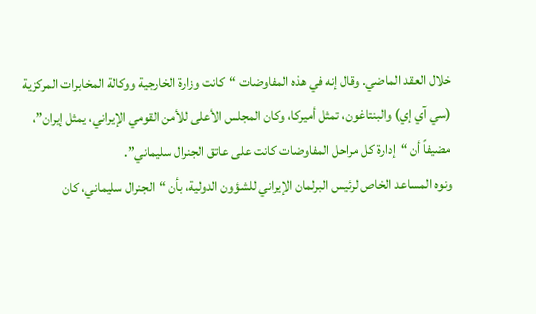خلال العقد الماضي. وقال إنه في هذه المفاوضات “كانت وزارة الخارجية ووكالة المخابرات المركزية (سي آي إي) والبنتاغون، تمثل أميركا، وكان المجلس الأعلى للأمن القومي الإيراني، يمثل إيران”، مضيفاً أن “إدارة كل مراحل المفاوضات كانت على عاتق الجنرال سليماني”.
ونوه المساعد الخاص لرئيس البرلمان الإيراني للشؤون الدولية، بأن “الجنرال سليماني، كان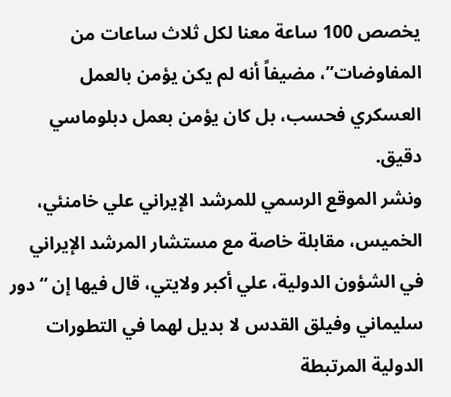يخصص 100 ساعة معنا لكل ثلاث ساعات من المفاوضات”، مضيفاً أنه لم يكن يؤمن بالعمل العسكري فحسب، بل كان يؤمن بعمل دبلوماسي دقيق.
ونشر الموقع الرسمي للمرشد الإيراني علي خامنئي، الخميس، مقابلة خاصة مع مستشار المرشد الإيراني في الشؤون الدولية، علي أكبر ولايتي، قال فيها إن “دور سليماني وفيلق القدس لا بديل لهما في التطورات الدولية المرتبطة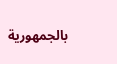بالجمهورية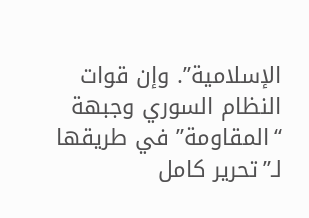الإسلامية”. وإن قوات النظام السوري وجبهة “المقاومة” في طريقها لـ”تحرير كامل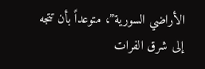الأراضي السورية”، متوعداً بأن تتجه إلى شرق الفرات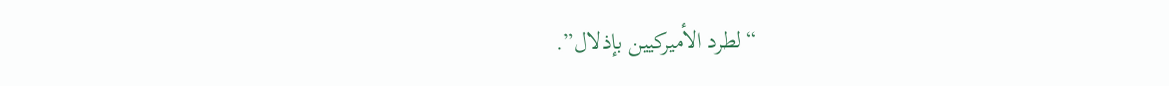“لطرد الأميركيين بإذلال”.